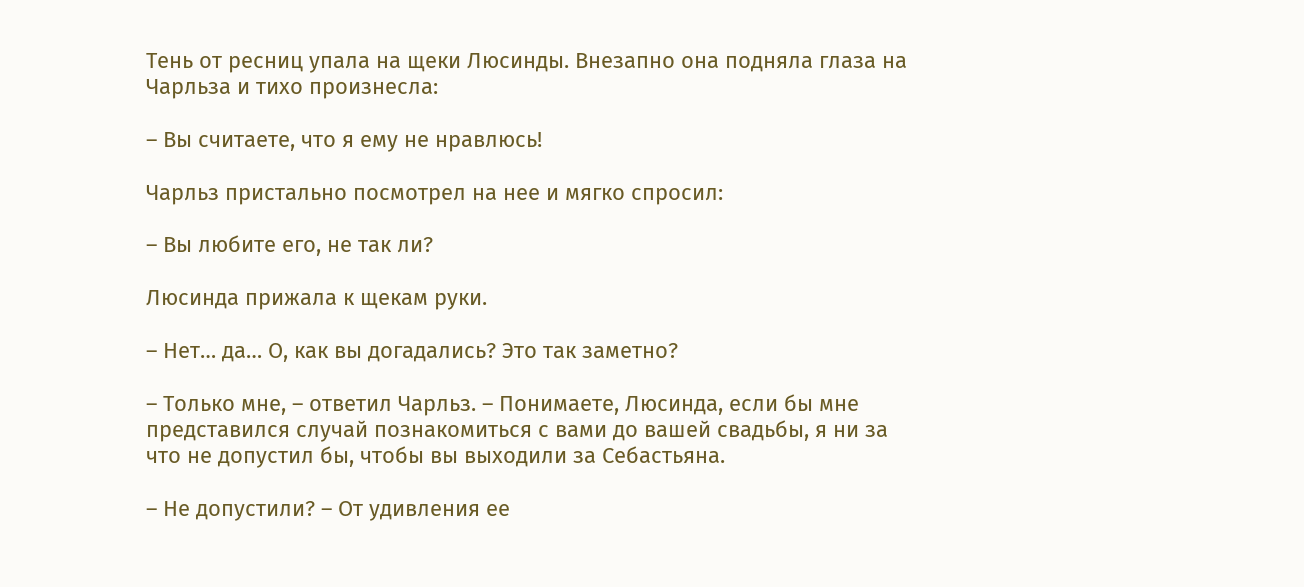Тень от ресниц упала на щеки Люсинды. Внезапно она подняла глаза на Чарльза и тихо произнесла:

– Вы считаете, что я ему не нравлюсь!

Чарльз пристально посмотрел на нее и мягко спросил:

– Вы любите его, не так ли?

Люсинда прижала к щекам руки.

– Нет… да… О, как вы догадались? Это так заметно?

– Только мне, – ответил Чарльз. – Понимаете, Люсинда, если бы мне представился случай познакомиться с вами до вашей свадьбы, я ни за что не допустил бы, чтобы вы выходили за Себастьяна.

– Не допустили? – От удивления ее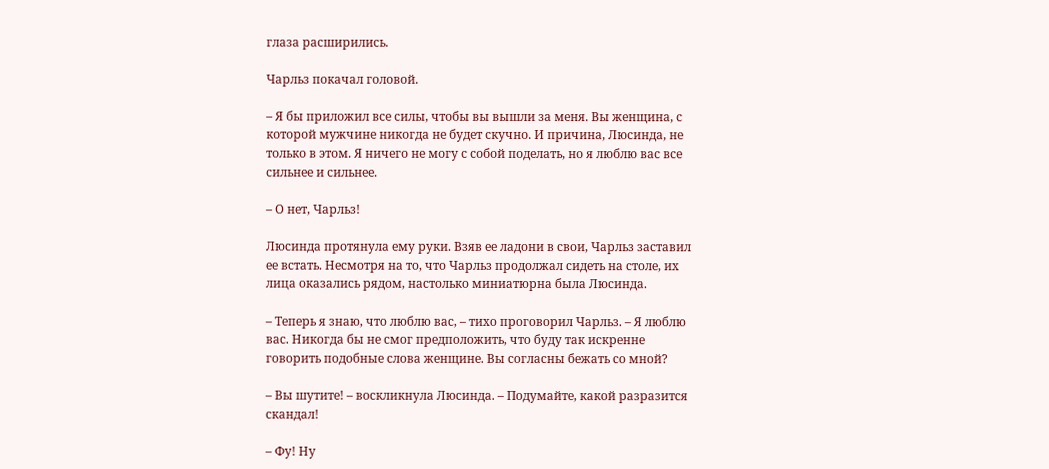глаза расширились.

Чарльз покачал головой.

– Я бы приложил все силы, чтобы вы вышли за меня. Вы женщина, с которой мужчине никогда не будет скучно. И причина, Люсинда, не только в этом. Я ничего не могу с собой поделать, но я люблю вас все сильнее и сильнее.

– О нет, Чарльз!

Люсинда протянула ему руки. Взяв ее ладони в свои, Чарльз заставил ее встать. Несмотря на то, что Чарльз продолжал сидеть на столе, их лица оказались рядом, настолько миниатюрна была Люсинда.

– Теперь я знаю, что люблю вас, – тихо проговорил Чарльз. – Я люблю вас. Никогда бы не смог предположить, что буду так искренне говорить подобные слова женщине. Вы согласны бежать со мной?

– Вы шутите! – воскликнула Люсинда. – Подумайте, какой разразится скандал!

– Фу! Ну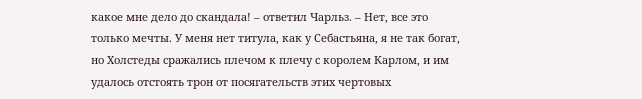какое мне дело до скандала! – ответил Чарльз. – Нет, все это только мечты. У меня нет титула, как у Себастьяна, я не так богат, но Холстеды сражались плечом к плечу с королем Карлом, и им удалось отстоять трон от посягательств этих чертовых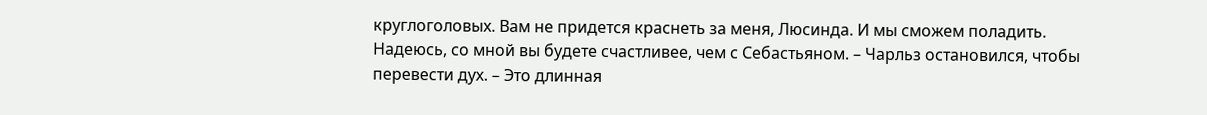круглоголовых. Вам не придется краснеть за меня, Люсинда. И мы сможем поладить. Надеюсь, со мной вы будете счастливее, чем с Себастьяном. – Чарльз остановился, чтобы перевести дух. – Это длинная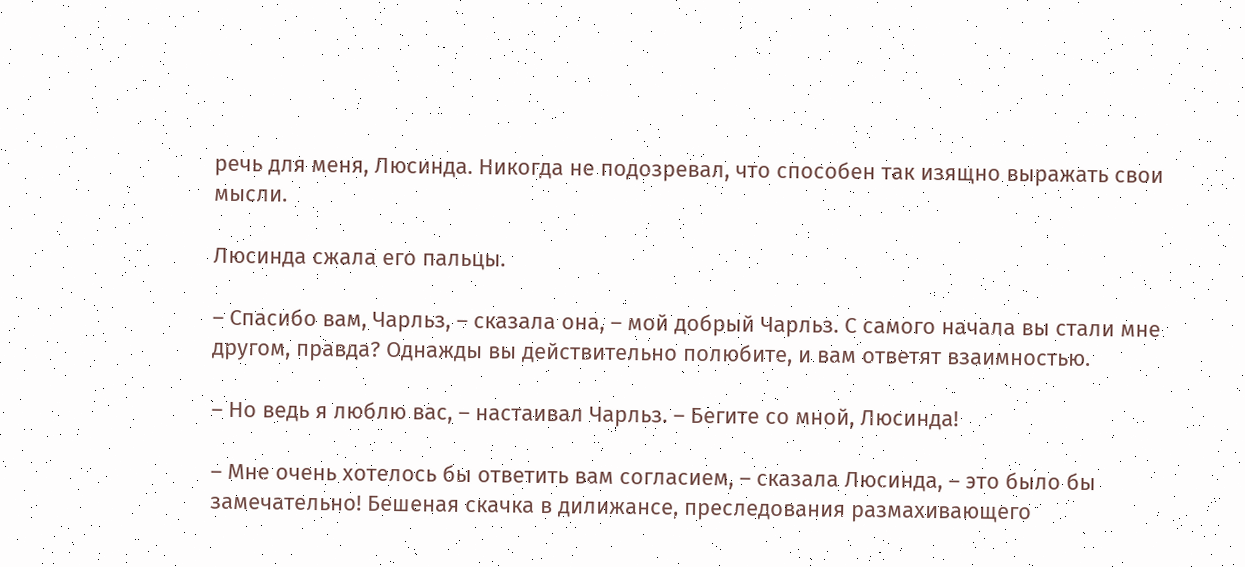речь для меня, Люсинда. Никогда не подозревал, что способен так изящно выражать свои мысли.

Люсинда сжала его пальцы.

– Спасибо вам, Чарльз, – сказала она, – мой добрый Чарльз. С самого начала вы стали мне другом, правда? Однажды вы действительно полюбите, и вам ответят взаимностью.

– Но ведь я люблю вас, – настаивал Чарльз. – Бегите со мной, Люсинда!

– Мне очень хотелось бы ответить вам согласием, – сказала Люсинда, – это было бы замечательно! Бешеная скачка в дилижансе, преследования размахивающего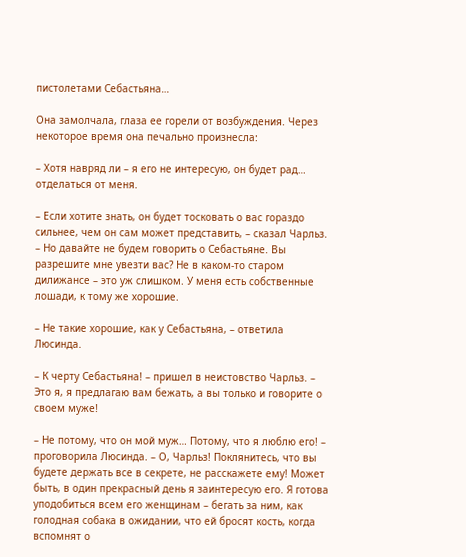пистолетами Себастьяна…

Она замолчала, глаза ее горели от возбуждения. Через некоторое время она печально произнесла:

– Хотя навряд ли – я его не интересую, он будет рад… отделаться от меня.

– Если хотите знать, он будет тосковать о вас гораздо сильнее, чем он сам может представить, – сказал Чарльз. – Но давайте не будем говорить о Себастьяне. Вы разрешите мне увезти вас? Не в каком-то старом дилижансе – это уж слишком. У меня есть собственные лошади, к тому же хорошие.

– Не такие хорошие, как у Себастьяна, – ответила Люсинда.

– К черту Себастьяна! – пришел в неистовство Чарльз. – Это я, я предлагаю вам бежать, а вы только и говорите о своем муже!

– Не потому, что он мой муж… Потому, что я люблю его! – проговорила Люсинда. – О, Чарльз! Поклянитесь, что вы будете держать все в секрете, не расскажете ему! Может быть, в один прекрасный день я заинтересую его. Я готова уподобиться всем его женщинам – бегать за ним, как голодная собака в ожидании, что ей бросят кость, когда вспомнят о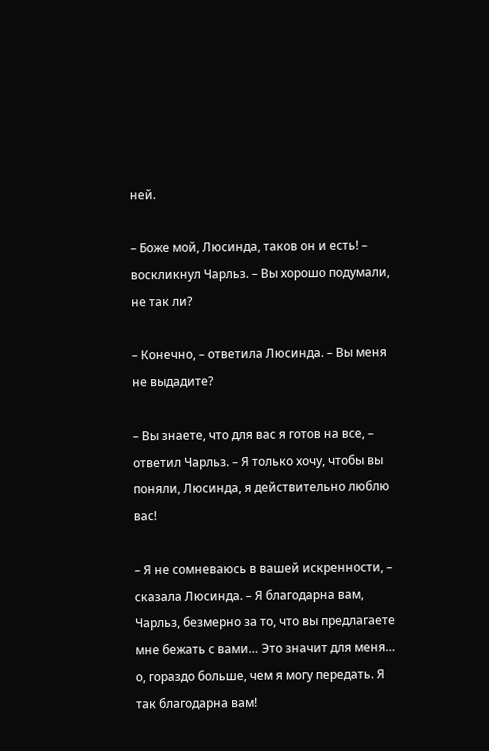ней.

– Боже мой, Люсинда, таков он и есть! – воскликнул Чарльз. – Вы хорошо подумали, не так ли?

– Конечно, – ответила Люсинда. – Вы меня не выдадите?

– Вы знаете, что для вас я готов на все, – ответил Чарльз. – Я только хочу, чтобы вы поняли, Люсинда, я действительно люблю вас!

– Я не сомневаюсь в вашей искренности, – сказала Люсинда. – Я благодарна вам, Чарльз, безмерно за то, что вы предлагаете мне бежать с вами… Это значит для меня… о, гораздо больше, чем я могу передать. Я так благодарна вам!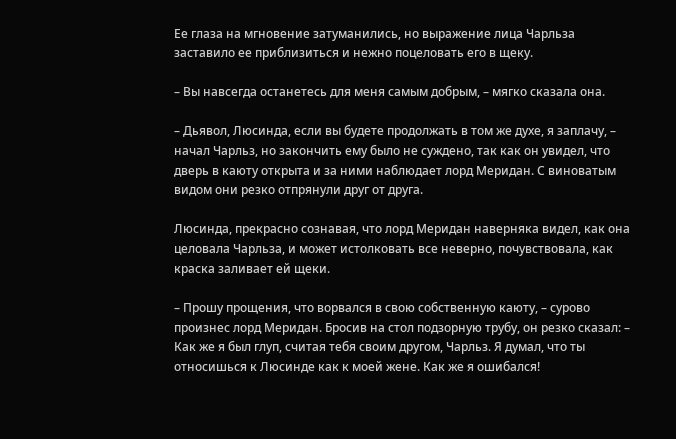Ее глаза на мгновение затуманились, но выражение лица Чарльза заставило ее приблизиться и нежно поцеловать его в щеку.

– Вы навсегда останетесь для меня самым добрым, – мягко сказала она.

– Дьявол, Люсинда, если вы будете продолжать в том же духе, я заплачу, – начал Чарльз, но закончить ему было не суждено, так как он увидел, что дверь в каюту открыта и за ними наблюдает лорд Меридан. С виноватым видом они резко отпрянули друг от друга.

Люсинда, прекрасно сознавая, что лорд Меридан наверняка видел, как она целовала Чарльза, и может истолковать все неверно, почувствовала, как краска заливает ей щеки.

– Прошу прощения, что ворвался в свою собственную каюту, – сурово произнес лорд Меридан. Бросив на стол подзорную трубу, он резко сказал: – Как же я был глуп, считая тебя своим другом, Чарльз. Я думал, что ты относишься к Люсинде как к моей жене. Как же я ошибался!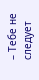– Тебе не следует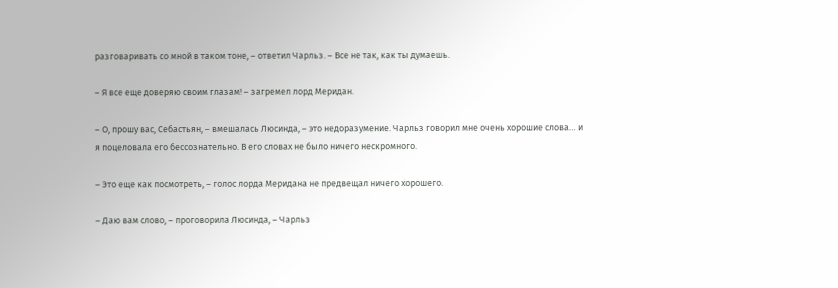разговаривать со мной в таком тоне, – ответил Чарльз. – Все не так, как ты думаешь.

– Я все еще доверяю своим глазам! – загремел лорд Меридан.

– О, прошу вас, Себастьян, – вмешалась Люсинда, – это недоразумение. Чарльз говорил мне очень хорошие слова… и я поцеловала его бессознательно. В его словах не было ничего нескромного.

– Это еще как посмотреть, – голос лорда Меридана не предвещал ничего хорошего.

– Даю вам слово, – проговорила Люсинда, – Чарльз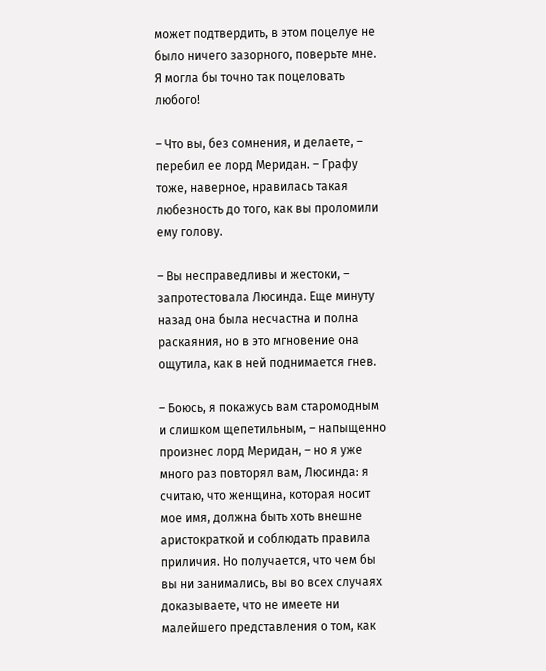может подтвердить, в этом поцелуе не было ничего зазорного, поверьте мне. Я могла бы точно так поцеловать любого!

– Что вы, без сомнения, и делаете, – перебил ее лорд Меридан. – Графу тоже, наверное, нравилась такая любезность до того, как вы проломили ему голову.

– Вы несправедливы и жестоки, – запротестовала Люсинда. Еще минуту назад она была несчастна и полна раскаяния, но в это мгновение она ощутила, как в ней поднимается гнев.

– Боюсь, я покажусь вам старомодным и слишком щепетильным, – напыщенно произнес лорд Меридан, – но я уже много раз повторял вам, Люсинда: я считаю, что женщина, которая носит мое имя, должна быть хоть внешне аристократкой и соблюдать правила приличия. Но получается, что чем бы вы ни занимались, вы во всех случаях доказываете, что не имеете ни малейшего представления о том, как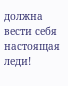должна вести себя настоящая леди!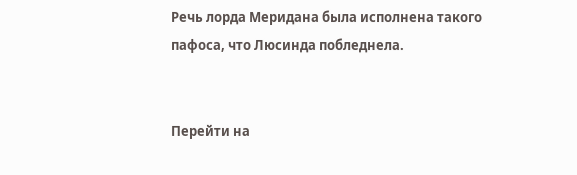Речь лорда Меридана была исполнена такого пафоса, что Люсинда побледнела.


Перейти на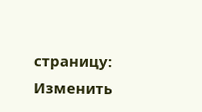страницу:
Изменить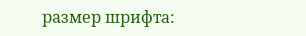размер шрифта: